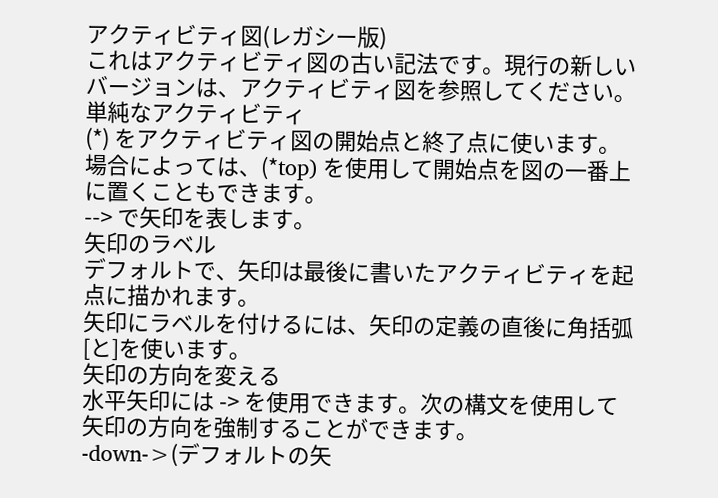アクティビティ図(レガシー版)
これはアクティビティ図の古い記法です。現行の新しいバージョンは、アクティビティ図を参照してください。
単純なアクティビティ
(*) をアクティビティ図の開始点と終了点に使います。
場合によっては、(*top) を使用して開始点を図の一番上に置くこともできます。
--> で矢印を表します。
矢印のラベル
デフォルトで、矢印は最後に書いたアクティビティを起点に描かれます。
矢印にラベルを付けるには、矢印の定義の直後に角括弧[と]を使います。
矢印の方向を変える
水平矢印には -> を使用できます。次の構文を使用して矢印の方向を強制することができます。
-down->(デフォルトの矢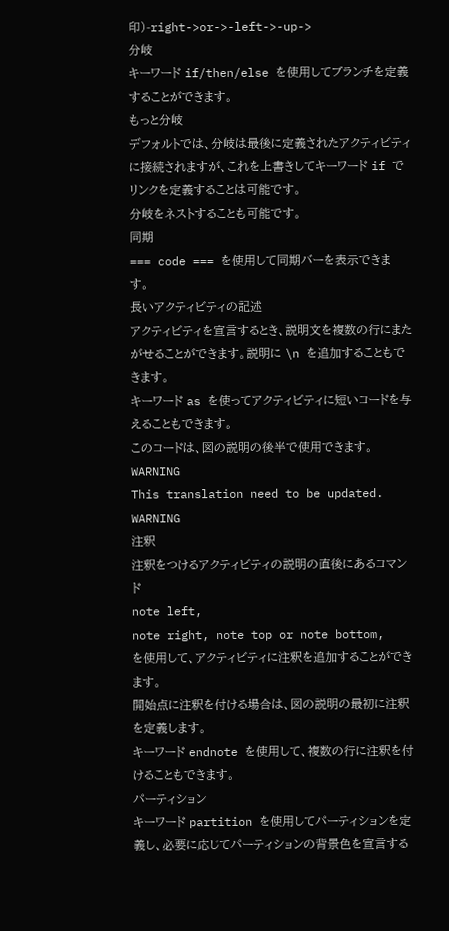印)-right->or->-left->-up->
分岐
キーワード if/then/else を使用してブランチを定義することができます。
もっと分岐
デフォルトでは、分岐は最後に定義されたアクティビティに接続されますが、これを上書きしてキーワード if でリンクを定義することは可能です。
分岐をネストすることも可能です。
同期
=== code === を使用して同期バーを表示できます。
長いアクティビティの記述
アクティビティを宣言するとき、説明文を複数の行にまたがせることができます。説明に \n を追加することもできます。
キーワード as を使ってアクティビティに短いコードを与えることもできます。
このコードは、図の説明の後半で使用できます。
WARNING
This translation need to be updated. WARNING
注釈
注釈をつけるアクティビティの説明の直後にあるコマンド
note left,
note right, note top or note bottom,
を使用して、アクティビティに注釈を追加することができます。
開始点に注釈を付ける場合は、図の説明の最初に注釈を定義します。
キーワード endnote を使用して、複数の行に注釈を付けることもできます。
パーティション
キーワード partition を使用してパーティションを定義し、必要に応じてパーティションの背景色を宣言する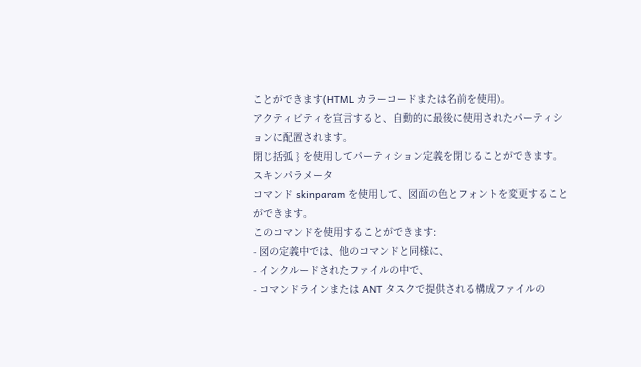ことができます(HTML カラーコードまたは名前を使用)。
アクティビティを宣言すると、自動的に最後に使用されたパーティションに配置されます。
閉じ括弧 } を使用してパーティション定義を閉じることができます。
スキンパラメータ
コマンド skinparam を使用して、図面の色とフォントを変更することができます。
このコマンドを使用することができます:
- 図の定義中では、他のコマンドと同様に、
- インクルードされたファイルの中で、
- コマンドラインまたは ANT タスクで提供される構成ファイルの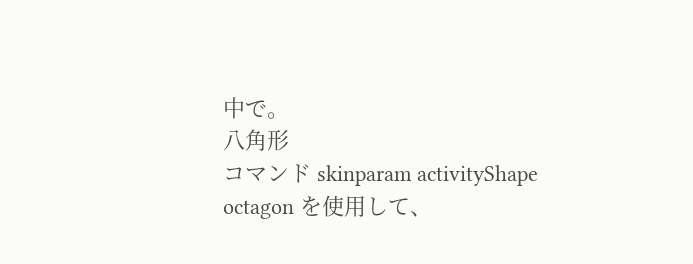中で。
八角形
コマンド skinparam activityShape octagon を使用して、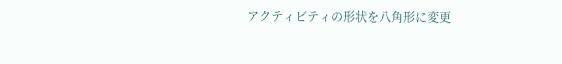アクティビティの形状を八角形に変更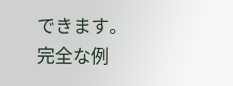できます。
完全な例